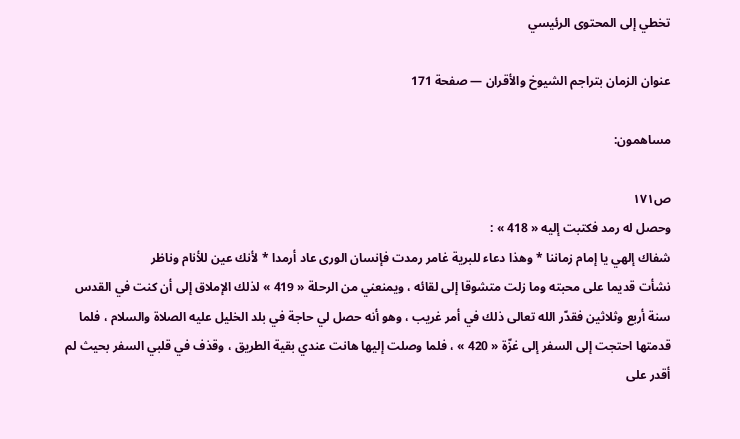تخطي إلى المحتوى الرئيسي

عنوان الزمان بتراجم الشيوخ والأقران — صفحة 171

مساهمون:

ص١٧١
وحصل له رمد فكتبت إليه « 418 » :
شفاك إلهي يا إمام زماننا * وهذا دعاء للبرية غامر رمدت فإنسان الورى عاد أرمدا * لأنك عين للأنام وناظر
نشأت قديما على محبته وما زلت متشوقا إلى لقائه ، ويمنعني من الرحلة « 419 » لذلك الإملاق إلى أن كنت في القدس سنة أربع وثلاثين فقدّر الله تعالى ذلك في أمر غريب ، وهو أنه حصل لي حاجة في بلد الخليل عليه الصلاة والسلام ، فلما قدمتها احتجت إلى السفر إلى غزّة « 420 » ، فلما وصلت إليها هانت عندي بقية الطريق ، وقذف في قلبي السفر بحيث لم أقدر على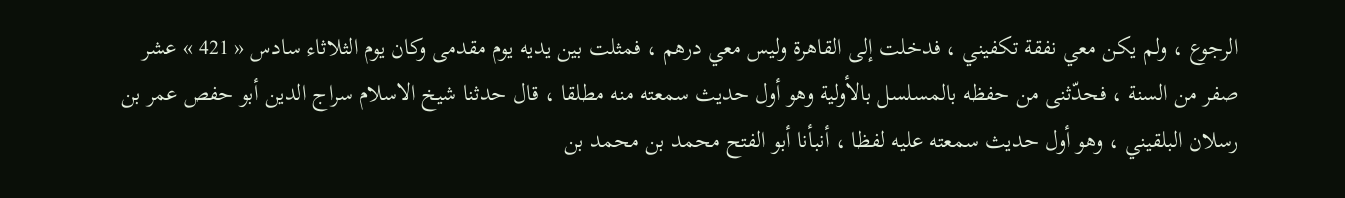الرجوع ، ولم يكن معي نفقة تكفيني ، فدخلت إلى القاهرة وليس معي درهم ، فمثلت بين يديه يوم مقدمى وكان يوم الثلاثاء سادس « 421 » عشر صفر من السنة ، فحدّثنى من حفظه بالمسلسل بالأولية وهو أول حديث سمعته منه مطلقا ، قال حدثنا شيخ الاسلام سراج الدين أبو حفص عمر بن رسلان البلقيني ، وهو أول حديث سمعته عليه لفظا ، أنبأنا أبو الفتح محمد بن محمد بن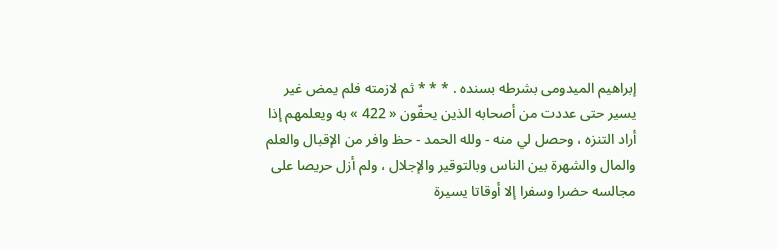إبراهيم الميدومى بشرطه بسنده . * * * ثم لازمته فلم يمض غير يسير حتى عددت من أصحابه الذين يحفّون « 422 » به ويعلمهم إذا أراد التنزه ، وحصل لي منه - ولله الحمد - حظ وافر من الإقبال والعلم والمال والشهرة بين الناس وبالتوقير والإجلال ، ولم أزل حريصا على مجالسه حضرا وسفرا إلا أوقاتا يسيرة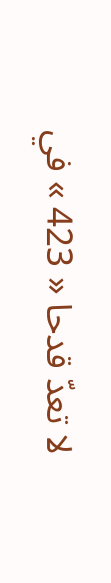لا تعدّ قدحا « 423 » في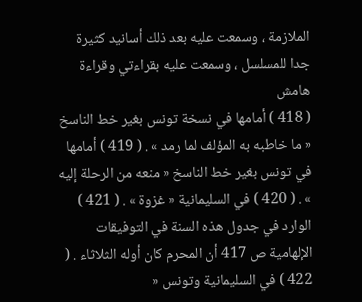الملازمة ، وسمعت عليه بعد ذلك أسانيد كثيرة جدا للمسلسل ، وسمعت عليه بقراءتي وقراءة
هامش
( 418 ) أمامها في نسخة تونس بغير خط الناسخ « ما خاطبه به المؤلف لما رمد » . ( 419 ) أمامها في تونس بغير خط الناسخ « منعه من الرحلة إليه » . ( 420 ) في السليمانية « غزوة » . ( 421 ) الوارد في جدول هذه السنة في التوفيقات الإلهامية ص 417 أن المحرم كان أوله الثلاثاء . ( 422 ) في السليمانية وتونس «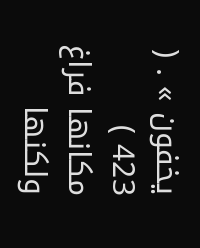يخفون » . ( 423 ) مكانها فراغ ولكنها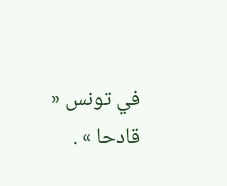في تونس « قادحا » .